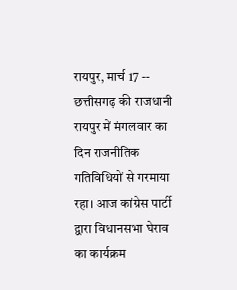रायपुर, मार्च 17 -- छत्तीसगढ़ की राजधानी रायपुर में मंगलवार का दिन राजनीतिक गतिविधियों से गरमाया रहा। आज कांग्रेस पार्टी द्वारा विधानसभा घेराव का कार्यक्रम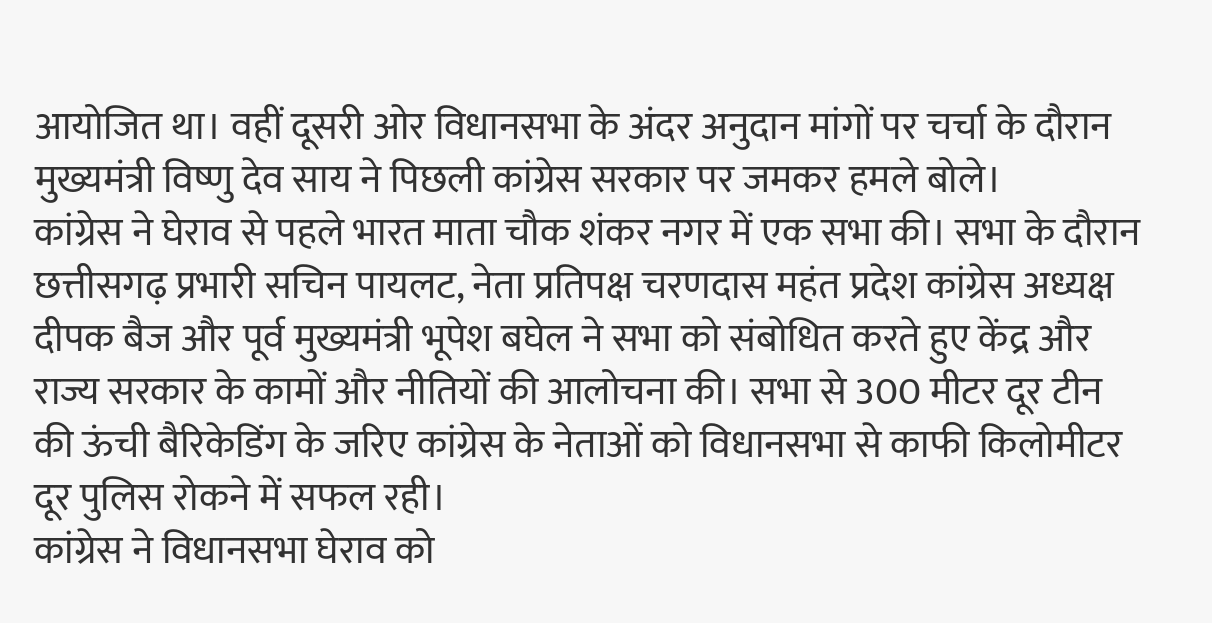आयोजित था। वहीं दूसरी ओर विधानसभा के अंदर अनुदान मांगों पर चर्चा के दौरान मुख्यमंत्री विष्णु देव साय ने पिछली कांग्रेस सरकार पर जमकर हमले बोले।
कांग्रेस ने घेराव से पहले भारत माता चौक शंकर नगर में एक सभा की। सभा के दौरान छत्तीसगढ़ प्रभारी सचिन पायलट, नेता प्रतिपक्ष चरणदास महंत प्रदेश कांग्रेस अध्यक्ष दीपक बैज और पूर्व मुख्यमंत्री भूपेश बघेल ने सभा को संबोधित करते हुए केंद्र और राज्य सरकार के कामों और नीतियों की आलोचना की। सभा से 300 मीटर दूर टीन की ऊंची बैरिकेडिंग के जरिए कांग्रेस के नेताओं को विधानसभा से काफी किलोमीटर दूर पुलिस रोकने में सफल रही।
कांग्रेस ने विधानसभा घेराव को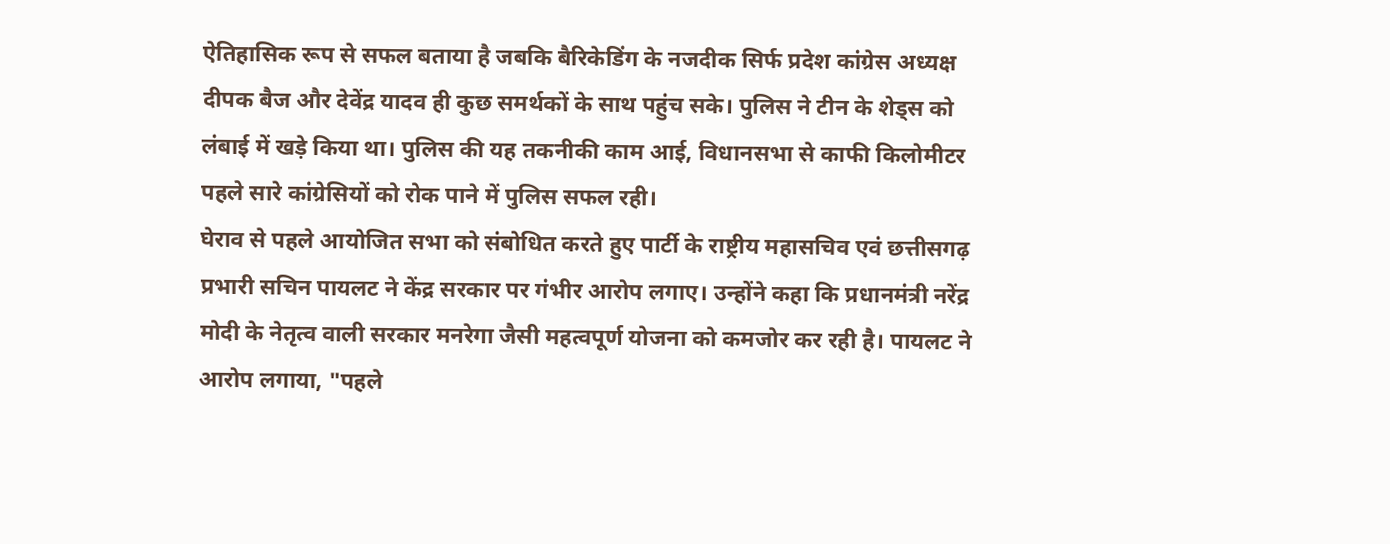ऐतिहासिक रूप से सफल बताया है जबकि बैरिकेडिंग के नजदीक सिर्फ प्रदेश कांग्रेस अध्यक्ष दीपक बैज और देवेंद्र यादव ही कुछ समर्थकों के साथ पहुंच सके। पुलिस ने टीन के शेड्स को लंबाई में खड़े किया था। पुलिस की यह तकनीकी काम आई, विधानसभा से काफी किलोमीटर पहले सारे कांग्रेसियों को रोक पाने में पुलिस सफल रही।
घेराव से पहले आयोजित सभा को संबोधित करते हुए पार्टी के राष्ट्रीय महासचिव एवं छत्तीसगढ़ प्रभारी सचिन पायलट ने केंद्र सरकार पर गंभीर आरोप लगाए। उन्होंने कहा कि प्रधानमंत्री नरेंद्र मोदी के नेतृत्व वाली सरकार मनरेगा जैसी महत्वपूर्ण योजना को कमजोर कर रही है। पायलट ने आरोप लगाया, "पहले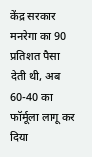केंद्र सरकार मनरेगा का 90 प्रतिशत पैसा देती थी, अब 60-40 का फॉर्मूला लागू कर दिया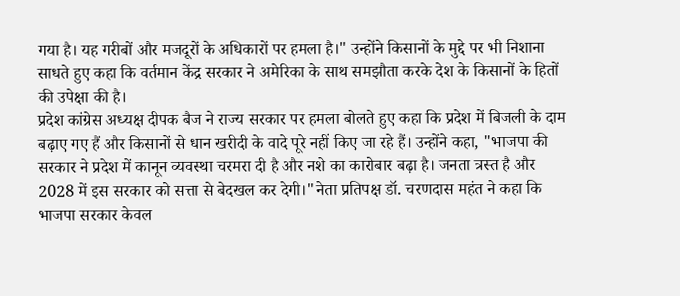गया है। यह गरीबों और मजदूरों के अधिकारों पर हमला है।" उन्होंने किसानों के मुद्दे पर भी निशाना साधते हुए कहा कि वर्तमान केंद्र सरकार ने अमेरिका के साथ समझौता करके देश के किसानों के हितों की उपेक्षा की है।
प्रदेश कांग्रेस अध्यक्ष दीपक बैज ने राज्य सरकार पर हमला बोलते हुए कहा कि प्रदेश में बिजली के दाम बढ़ाए गए हैं और किसानों से धान खरीदी के वादे पूरे नहीं किए जा रहे हैं। उन्होंने कहा, "भाजपा की सरकार ने प्रदेश में कानून व्यवस्था चरमरा दी है और नशे का कारोबार बढ़ा है। जनता त्रस्त है और 2028 में इस सरकार को सत्ता से बेदखल कर देगी।"नेता प्रतिपक्ष डॉ. चरणदास महंत ने कहा कि भाजपा सरकार केवल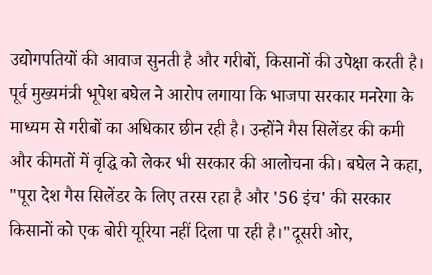उद्योगपतियों की आवाज सुनती है और गरीबों, किसानों की उपेक्षा करती है। पूर्व मुख्यमंत्री भूपेश बघेल ने आरोप लगाया कि भाजपा सरकार मनरेगा के माध्यम से गरीबों का अधिकार छीन रही है। उन्होंने गैस सिलेंडर की कमी और कीमतों में वृद्धि को लेकर भी सरकार की आलोचना की। बघेल ने कहा, "पूरा देश गैस सिलेंडर के लिए तरस रहा है और '56 इंच' की सरकार किसानों को एक बोरी यूरिया नहीं दिला पा रही है।"दूसरी ओर,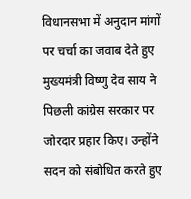विधानसभा में अनुदान मांगों पर चर्चा का जवाब देते हुए मुख्यमंत्री विष्णु देव साय ने पिछली कांग्रेस सरकार पर जोरदार प्रहार किए। उन्होंने सदन को संबोधित करते हुए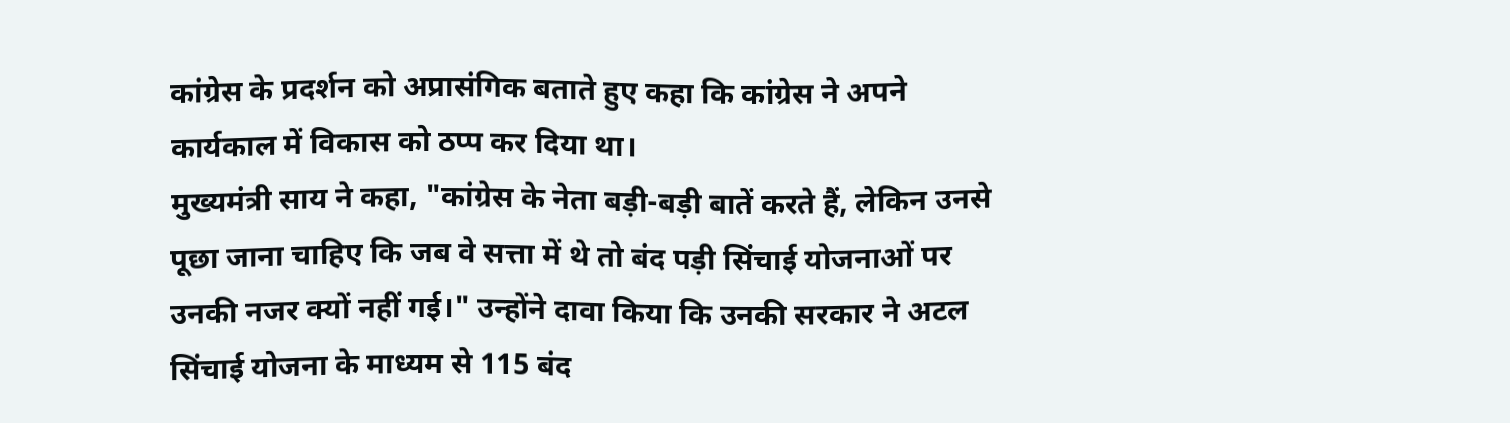कांग्रेस के प्रदर्शन को अप्रासंगिक बताते हुए कहा कि कांग्रेस ने अपने कार्यकाल में विकास को ठप्प कर दिया था।
मुख्यमंत्री साय ने कहा, "कांग्रेस के नेता बड़ी-बड़ी बातें करते हैं, लेकिन उनसे पूछा जाना चाहिए कि जब वे सत्ता में थे तो बंद पड़ी सिंचाई योजनाओं पर उनकी नजर क्यों नहीं गई।" उन्होंने दावा किया कि उनकी सरकार ने अटल सिंचाई योजना के माध्यम से 115 बंद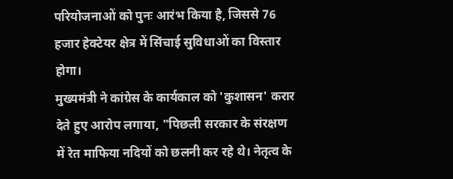परियोजनाओं को पुनः आरंभ किया है, जिससे 76 हजार हेक्टेयर क्षेत्र में सिंचाई सुविधाओं का विस्तार होगा।
मुख्यमंत्री ने कांग्रेस के कार्यकाल को 'कुशासन' करार देते हुए आरोप लगाया, "पिछली सरकार के संरक्षण में रेत माफिया नदियों को छलनी कर रहे थे। नेतृत्व के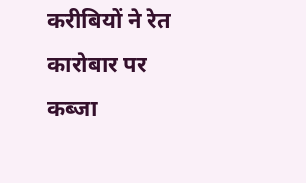करीबियों ने रेत कारोबार पर कब्जा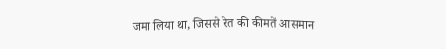जमा लिया था, जिससे रेत की कीमतें आसमान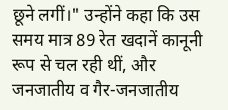छूने लगीं।" उन्होंने कहा कि उस समय मात्र 89 रेत खदानें कानूनी रूप से चल रही थीं, और जनजातीय व गैर-जनजातीय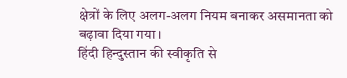क्षेत्रों के लिए अलग-अलग नियम बनाकर असमानता को बढ़ावा दिया गया।
हिंदी हिन्दुस्तान की स्वीकृति से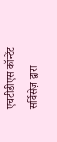एचटीडीएस कॉन्टेंट सर्विसेज़ द्वारा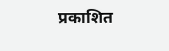प्रकाशित